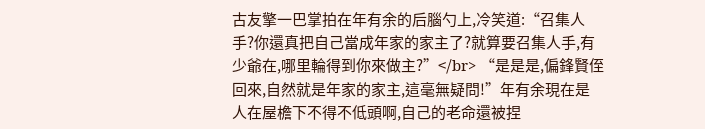古友擎一巴掌拍在年有余的后腦勺上,冷笑道:“召集人手?你還真把自己當成年家的家主了?就算要召集人手,有少爺在,哪里輪得到你來做主?”</br> “是是是,偏鋒賢侄回來,自然就是年家的家主,這毫無疑問!”年有余現在是人在屋檐下不得不低頭啊,自己的老命還被捏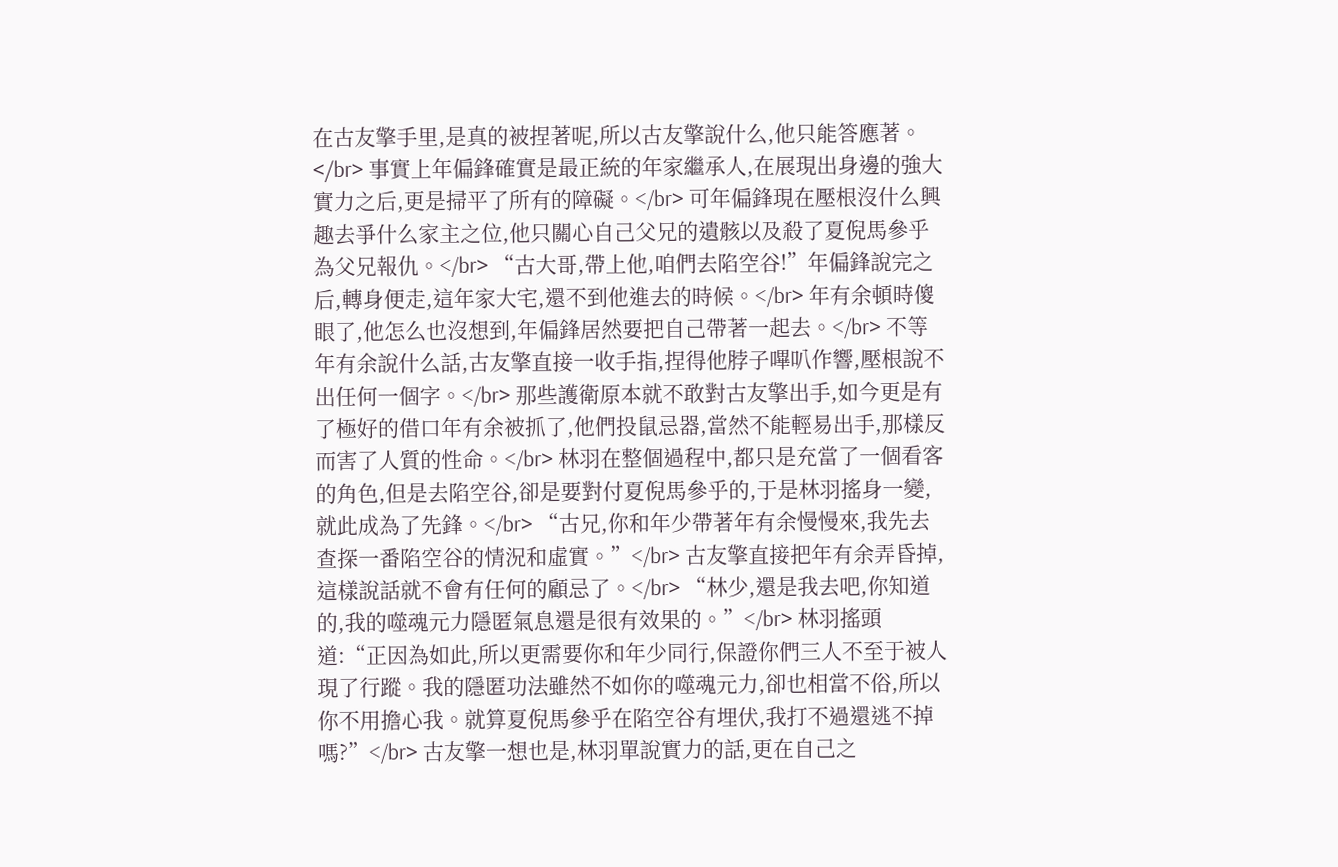在古友擎手里,是真的被捏著呢,所以古友擎說什么,他只能答應著。</br> 事實上年偏鋒確實是最正統的年家繼承人,在展現出身邊的強大實力之后,更是掃平了所有的障礙。</br> 可年偏鋒現在壓根沒什么興趣去爭什么家主之位,他只關心自己父兄的遺骸以及殺了夏倪馬參乎為父兄報仇。</br> “古大哥,帶上他,咱們去陷空谷!”年偏鋒說完之后,轉身便走,這年家大宅,還不到他進去的時候。</br> 年有余頓時傻眼了,他怎么也沒想到,年偏鋒居然要把自己帶著一起去。</br> 不等年有余說什么話,古友擎直接一收手指,捏得他脖子嗶叭作響,壓根說不出任何一個字。</br> 那些護衛原本就不敢對古友擎出手,如今更是有了極好的借口年有余被抓了,他們投鼠忌器,當然不能輕易出手,那樣反而害了人質的性命。</br> 林羽在整個過程中,都只是充當了一個看客的角色,但是去陷空谷,卻是要對付夏倪馬參乎的,于是林羽搖身一變,就此成為了先鋒。</br> “古兄,你和年少帶著年有余慢慢來,我先去查探一番陷空谷的情況和虛實。”</br> 古友擎直接把年有余弄昏掉,這樣說話就不會有任何的顧忌了。</br> “林少,還是我去吧,你知道的,我的噬魂元力隱匿氣息還是很有效果的。”</br> 林羽搖頭道:“正因為如此,所以更需要你和年少同行,保證你們三人不至于被人現了行蹤。我的隱匿功法雖然不如你的噬魂元力,卻也相當不俗,所以你不用擔心我。就算夏倪馬參乎在陷空谷有埋伏,我打不過還逃不掉嗎?”</br> 古友擎一想也是,林羽單說實力的話,更在自己之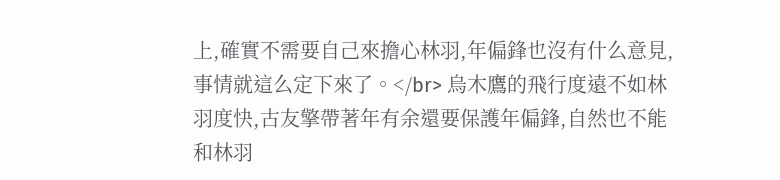上,確實不需要自己來擔心林羽,年偏鋒也沒有什么意見,事情就這么定下來了。</br> 烏木鷹的飛行度遠不如林羽度快,古友擎帶著年有余還要保護年偏鋒,自然也不能和林羽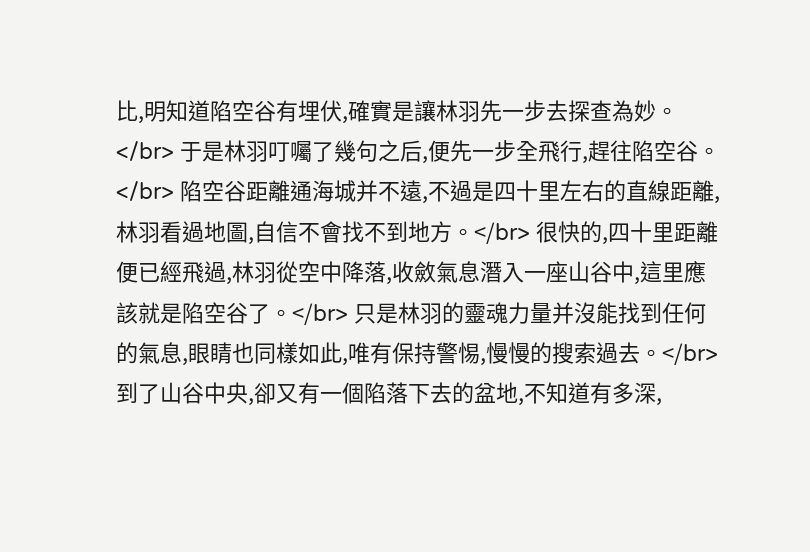比,明知道陷空谷有埋伏,確實是讓林羽先一步去探查為妙。</br> 于是林羽叮囑了幾句之后,便先一步全飛行,趕往陷空谷。</br> 陷空谷距離通海城并不遠,不過是四十里左右的直線距離,林羽看過地圖,自信不會找不到地方。</br> 很快的,四十里距離便已經飛過,林羽從空中降落,收斂氣息潛入一座山谷中,這里應該就是陷空谷了。</br> 只是林羽的靈魂力量并沒能找到任何的氣息,眼睛也同樣如此,唯有保持警惕,慢慢的搜索過去。</br> 到了山谷中央,卻又有一個陷落下去的盆地,不知道有多深,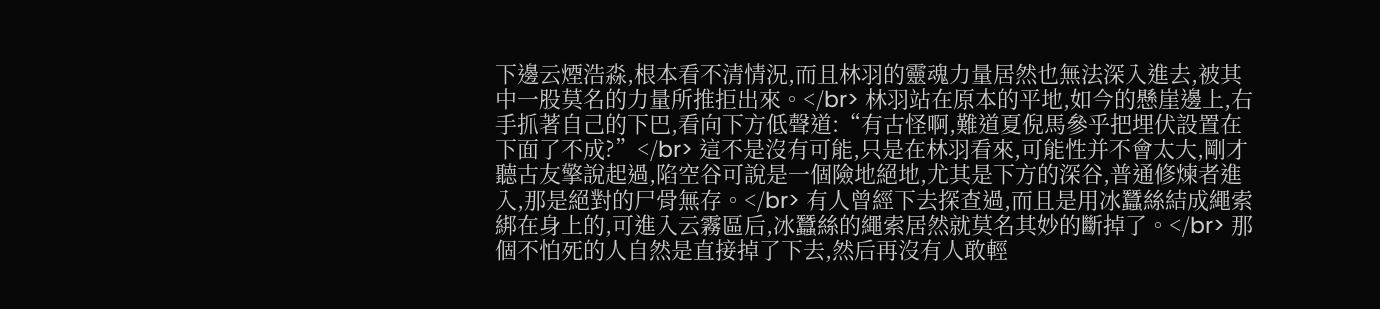下邊云煙浩淼,根本看不清情況,而且林羽的靈魂力量居然也無法深入進去,被其中一股莫名的力量所推拒出來。</br> 林羽站在原本的平地,如今的懸崖邊上,右手抓著自己的下巴,看向下方低聲道:“有古怪啊,難道夏倪馬參乎把埋伏設置在下面了不成?”</br> 這不是沒有可能,只是在林羽看來,可能性并不會太大,剛才聽古友擎說起過,陷空谷可說是一個險地絕地,尤其是下方的深谷,普通修煉者進入,那是絕對的尸骨無存。</br> 有人曾經下去探查過,而且是用冰蠶絲結成繩索綁在身上的,可進入云霧區后,冰蠶絲的繩索居然就莫名其妙的斷掉了。</br> 那個不怕死的人自然是直接掉了下去,然后再沒有人敢輕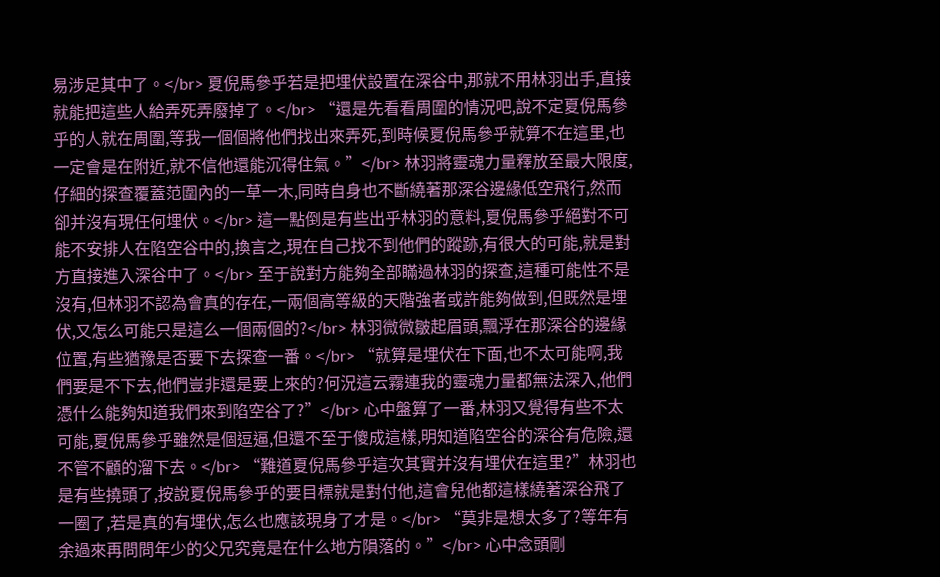易涉足其中了。</br> 夏倪馬參乎若是把埋伏設置在深谷中,那就不用林羽出手,直接就能把這些人給弄死弄廢掉了。</br> “還是先看看周圍的情況吧,說不定夏倪馬參乎的人就在周圍,等我一個個將他們找出來弄死,到時候夏倪馬參乎就算不在這里,也一定會是在附近,就不信他還能沉得住氣。”</br> 林羽將靈魂力量釋放至最大限度,仔細的探查覆蓋范圍內的一草一木,同時自身也不斷繞著那深谷邊緣低空飛行,然而卻并沒有現任何埋伏。</br> 這一點倒是有些出乎林羽的意料,夏倪馬參乎絕對不可能不安排人在陷空谷中的,換言之,現在自己找不到他們的蹤跡,有很大的可能,就是對方直接進入深谷中了。</br> 至于說對方能夠全部瞞過林羽的探查,這種可能性不是沒有,但林羽不認為會真的存在,一兩個高等級的天階強者或許能夠做到,但既然是埋伏,又怎么可能只是這么一個兩個的?</br> 林羽微微皺起眉頭,飄浮在那深谷的邊緣位置,有些猶豫是否要下去探查一番。</br> “就算是埋伏在下面,也不太可能啊,我們要是不下去,他們豈非還是要上來的?何況這云霧連我的靈魂力量都無法深入,他們憑什么能夠知道我們來到陷空谷了?”</br> 心中盤算了一番,林羽又覺得有些不太可能,夏倪馬參乎雖然是個逗逼,但還不至于傻成這樣,明知道陷空谷的深谷有危險,還不管不顧的溜下去。</br> “難道夏倪馬參乎這次其實并沒有埋伏在這里?”林羽也是有些撓頭了,按說夏倪馬參乎的要目標就是對付他,這會兒他都這樣繞著深谷飛了一圈了,若是真的有埋伏,怎么也應該現身了才是。</br> “莫非是想太多了?等年有余過來再問問年少的父兄究竟是在什么地方隕落的。”</br> 心中念頭剛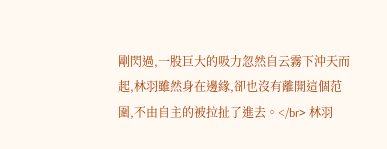剛閃過,一股巨大的吸力忽然自云霧下沖天而起,林羽雖然身在邊緣,卻也沒有離開這個范圍,不由自主的被拉扯了進去。</br> 林羽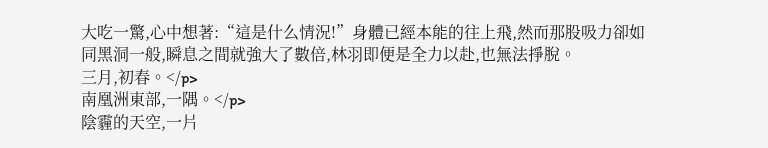大吃一驚,心中想著:“這是什么情況!”身體已經本能的往上飛,然而那股吸力卻如同黑洞一般,瞬息之間就強大了數倍,林羽即便是全力以赴,也無法掙脫。
三月,初春。</p>
南凰洲東部,一隅。</p>
陰霾的天空,一片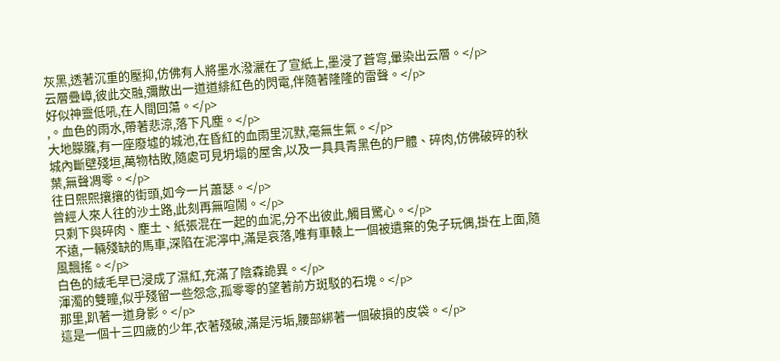灰黑,透著沉重的壓抑,仿佛有人將墨水潑灑在了宣紙上,墨浸了蒼穹,暈染出云層。</p>
云層疊嶂,彼此交融,彌散出一道道緋紅色的閃電,伴隨著隆隆的雷聲。</p>
好似神靈低吼,在人間回蕩。</p>
,。血色的雨水,帶著悲涼,落下凡塵。</p>
大地朦朧,有一座廢墟的城池,在昏紅的血雨里沉默,毫無生氣。</p>
城內斷壁殘垣,萬物枯敗,隨處可見坍塌的屋舍,以及一具具青黑色的尸體、碎肉,仿佛破碎的秋葉,無聲凋零。</p>
往日熙熙攘攘的街頭,如今一片蕭瑟。</p>
曾經人來人往的沙土路,此刻再無喧鬧。</p>
只剩下與碎肉、塵土、紙張混在一起的血泥,分不出彼此,觸目驚心。</p>
不遠,一輛殘缺的馬車,深陷在泥濘中,滿是哀落,唯有車轅上一個被遺棄的兔子玩偶,掛在上面,隨風飄搖。</p>
白色的絨毛早已浸成了濕紅,充滿了陰森詭異。</p>
渾濁的雙瞳,似乎殘留一些怨念,孤零零的望著前方斑駁的石塊。</p>
那里,趴著一道身影。</p>
這是一個十三四歲的少年,衣著殘破,滿是污垢,腰部綁著一個破損的皮袋。</p>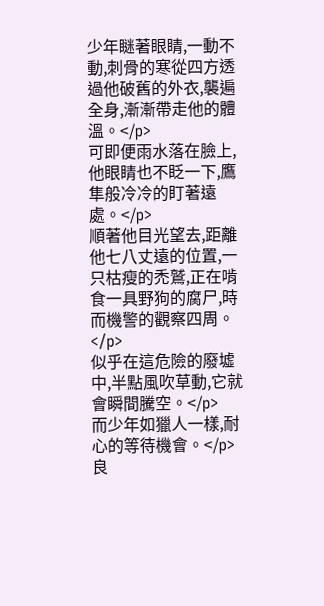少年瞇著眼睛,一動不動,刺骨的寒從四方透過他破舊的外衣,襲遍全身,漸漸帶走他的體溫。</p>
可即便雨水落在臉上,他眼睛也不眨一下,鷹隼般冷冷的盯著遠處。</p>
順著他目光望去,距離他七八丈遠的位置,一只枯瘦的禿鷲,正在啃食一具野狗的腐尸,時而機警的觀察四周。</p>
似乎在這危險的廢墟中,半點風吹草動,它就會瞬間騰空。</p>
而少年如獵人一樣,耐心的等待機會。</p>
良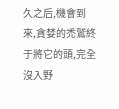久之后,機會到來,貪婪的禿鷲終于將它的頭,完全沒入野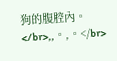狗的腹腔內。</br>,,。,。</br>